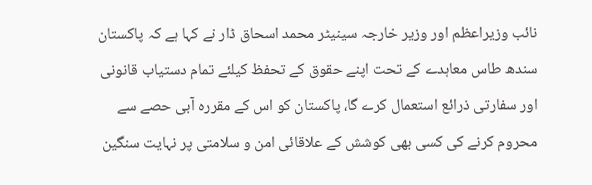نائب وزیراعظم اور وزیر خارجہ سینیٹر محمد اسحاق ڈار نے کہا ہے کہ پاکستان سندھ طاس معاہدے کے تحت اپنے حقوق کے تحفظ کیلئے تمام دستیاب قانونی اور سفارتی ذرائع استعمال کرے گا، پاکستان کو اس کے مقررہ آبی حصے سے محروم کرنے کی کسی بھی کوشش کے علاقائی امن و سلامتی پر نہایت سنگین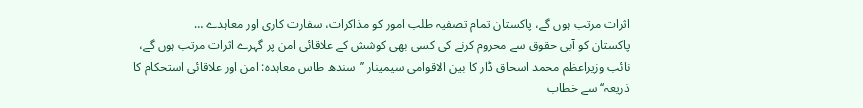اثرات مرتب ہوں گے، پاکستان تمام تصفیہ طلب امور کو مذاکرات، سفارت کاری اور معاہدے …
پاکستان کو آبی حقوق سے محروم کرنے کی کسی بھی کوشش کے علاقائی امن پر گہرے اثرات مرتب ہوں گے، نائب وزیراعظم محمد اسحاق ڈار کا بین الاقوامی سیمینار ’’سندھ طاس معاہدہ: امن اور علاقائی استحکام کا ذریعہ‘‘ سے خطاب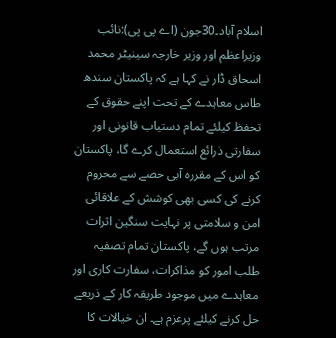اسلام آباد۔30جون (اے پی پی):نائب وزیراعظم اور وزیر خارجہ سینیٹر محمد اسحاق ڈار نے کہا ہے کہ پاکستان سندھ طاس معاہدے کے تحت اپنے حقوق کے تحفظ کیلئے تمام دستیاب قانونی اور سفارتی ذرائع استعمال کرے گا، پاکستان کو اس کے مقررہ آبی حصے سے محروم کرنے کی کسی بھی کوشش کے علاقائی امن و سلامتی پر نہایت سنگین اثرات مرتب ہوں گے، پاکستان تمام تصفیہ طلب امور کو مذاکرات، سفارت کاری اور معاہدے میں موجود طریقہ کار کے ذریعے حل کرنے کیلئے پرعزم ہے۔ ان خیالات کا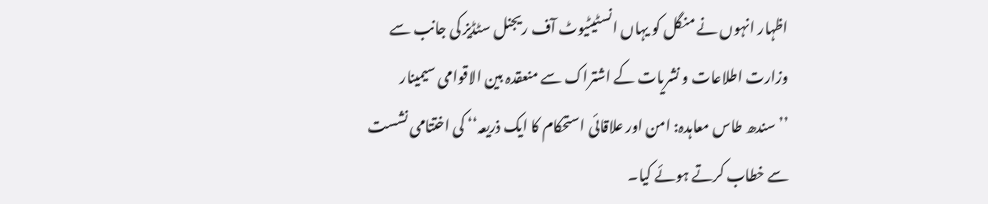اظہار انہوں نے منگل کو یہاں انسٹیٹیوٹ آف ریجنل سٹڈیز کی جانب سے وزارت اطلاعات و نشریات کے اشتراک سے منعقدہ بین الاقوامی سیمینار ’’سندھ طاس معاہدہ: امن اور علاقائی استحکام کا ایک ذریعہ‘‘ کی اختتامی نشست سے خطاب کرتے ہوئے کیا۔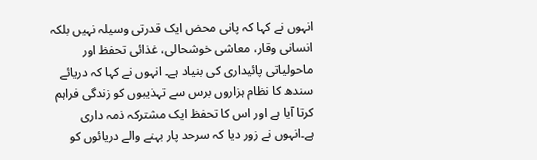انہوں نے کہا کہ پانی محض ایک قدرتی وسیلہ نہیں بلکہ انسانی وقار، معاشی خوشحالی، غذائی تحفظ اور ماحولیاتی پائیداری کی بنیاد ہے۔ انہوں نے کہا کہ دریائے سندھ کا نظام ہزاروں برس سے تہذیبوں کو زندگی فراہم کرتا آیا ہے اور اس کا تحفظ ایک مشترکہ ذمہ داری ہے۔انہوں نے زور دیا کہ سرحد پار بہنے والے دریائوں کو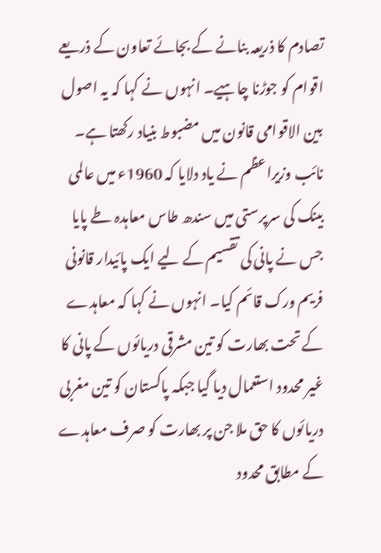تصادم کا ذریعہ بنانے کے بجائے تعاون کے ذریعے اقوام کو جوڑنا چاہیے۔ انہوں نے کہا کہ یہ اصول بین الاقوامی قانون میں مضبوط بنیاد رکھتا ہے۔ نائب وزیراعظم نے یاد دلایا کہ 1960ء میں عالمی بینک کی سرپرستی میں سندھ طاس معاہدہ طے پایا جس نے پانی کی تقسیم کے لیے ایک پائیدار قانونی فریم ورک قائم کیا۔ انہوں نے کہا کہ معاہدے کے تحت بھارت کو تین مشرقی دریائوں کے پانی کا غیر محدود استعمال دیا گیا جبکہ پاکستان کو تین مغربی دریائوں کا حق ملا جن پر بھارت کو صرف معاہدے کے مطابق محدود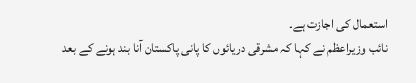استعمال کی اجازت ہے۔
نائب وزیراعظم نے کہا کہ مشرقی دریائوں کا پانی پاکستان آنا بند ہونے کے بعد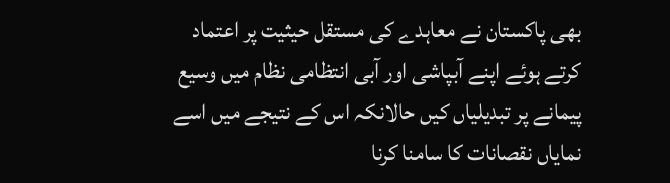بھی پاکستان نے معاہدے کی مستقل حیثیت پر اعتماد کرتے ہوئے اپنے آبپاشی اور آبی انتظامی نظام میں وسیع پیمانے پر تبدیلیاں کیں حالانکہ اس کے نتیجے میں اسے نمایاں نقصانات کا سامنا کرنا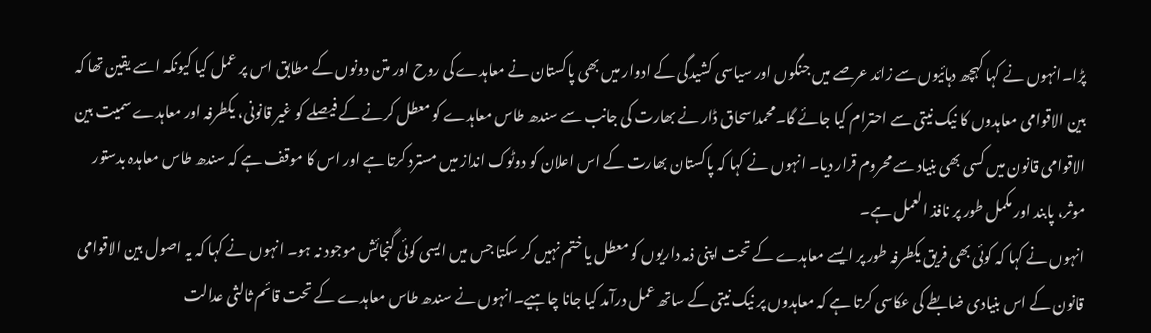پڑا۔انہوں نے کہا کہچھ دہائیوں سے زائد عرصے میں جنگوں اور سیاسی کشیدگی کے ادوار میں بھی پاکستان نے معاہدے کی روح اور متن دونوں کے مطابق اس پر عمل کیا کیونکہ اسے یقین تھا کہ بین الاقوامی معاہدوں کا نیک نیتی سے احترام کیا جائے گا۔محمداسحاق ڈار نے بھارت کی جانب سے سندھ طاس معاہدے کو معطل کرنے کے فیصلے کو غیر قانونی، یکطرفہ اور معاہدے سمیت بین الاقوامی قانون میں کسی بھی بنیاد سے محروم قرار دیا۔ انہوں نے کہا کہ پاکستان بھارت کے اس اعلان کو دوٹوک انداز میں مسترد کرتا ہے اور اس کا موقف ہے کہ سندھ طاس معاہدہ بدستور موثر، پابند اور مکمل طور پر نافذ العمل ہے۔
انہوں نے کہا کہ کوئی بھی فریق یکطرفہ طور پر ایسے معاہدے کے تحت اپنی ذمہ داریوں کو معطل یا ختم نہیں کر سکتا جس میں ایسی کوئی گنجائش موجود نہ ہو۔ انہوں نے کہا کہ یہ اصول بین الاقوامی قانون کے اس بنیادی ضابطے کی عکاسی کرتا ہے کہ معاہدوں پر نیک نیتی کے ساتھ عمل درآمد کیا جانا چاہیے۔انہوں نے سندھ طاس معاہدے کے تحت قائم ثالثی عدالت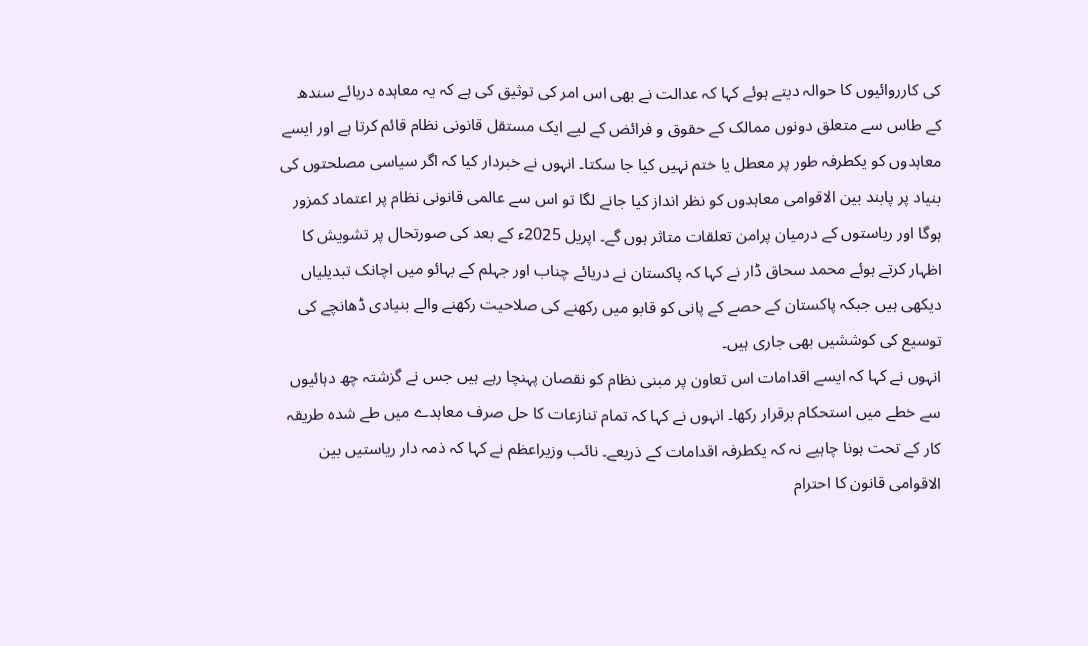کی کارروائیوں کا حوالہ دیتے ہوئے کہا کہ عدالت نے بھی اس امر کی توثیق کی ہے کہ یہ معاہدہ دریائے سندھ کے طاس سے متعلق دونوں ممالک کے حقوق و فرائض کے لیے ایک مستقل قانونی نظام قائم کرتا ہے اور ایسے معاہدوں کو یکطرفہ طور پر معطل یا ختم نہیں کیا جا سکتا۔ انہوں نے خبردار کیا کہ اگر سیاسی مصلحتوں کی بنیاد پر پابند بین الاقوامی معاہدوں کو نظر انداز کیا جانے لگا تو اس سے عالمی قانونی نظام پر اعتماد کمزور ہوگا اور ریاستوں کے درمیان پرامن تعلقات متاثر ہوں گے۔ اپریل 2025ء کے بعد کی صورتحال پر تشویش کا اظہار کرتے ہوئے محمد سحاق ڈار نے کہا کہ پاکستان نے دریائے چناب اور جہلم کے بہائو میں اچانک تبدیلیاں دیکھی ہیں جبکہ پاکستان کے حصے کے پانی کو قابو میں رکھنے کی صلاحیت رکھنے والے بنیادی ڈھانچے کی توسیع کی کوششیں بھی جاری ہیں۔
انہوں نے کہا کہ ایسے اقدامات اس تعاون پر مبنی نظام کو نقصان پہنچا رہے ہیں جس نے گزشتہ چھ دہائیوں سے خطے میں استحکام برقرار رکھا۔ انہوں نے کہا کہ تمام تنازعات کا حل صرف معاہدے میں طے شدہ طریقہ کار کے تحت ہونا چاہیے نہ کہ یکطرفہ اقدامات کے ذریعے۔ نائب وزیراعظم نے کہا کہ ذمہ دار ریاستیں بین الاقوامی قانون کا احترام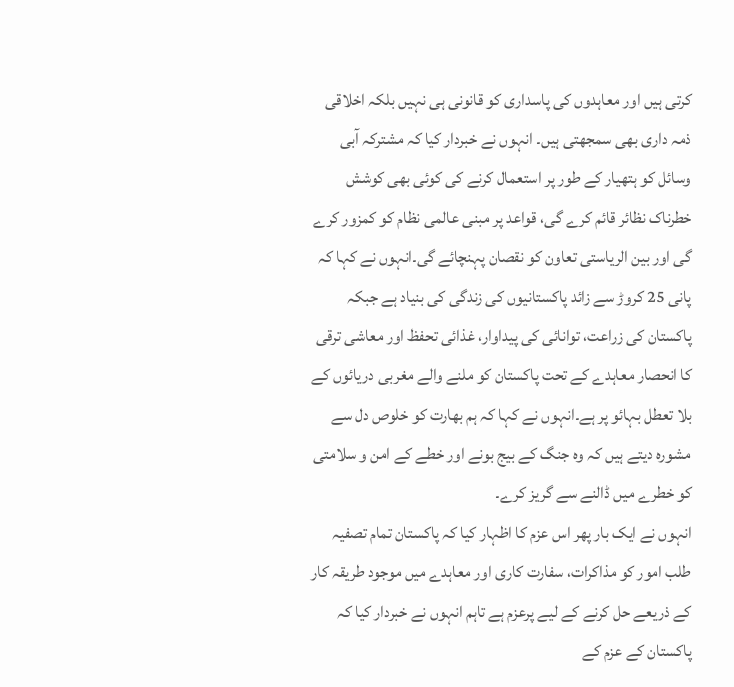کرتی ہیں اور معاہدوں کی پاسداری کو قانونی ہی نہیں بلکہ اخلاقی ذمہ داری بھی سمجھتی ہیں۔ انہوں نے خبردار کیا کہ مشترکہ آبی وسائل کو ہتھیار کے طور پر استعمال کرنے کی کوئی بھی کوشش خطرناک نظائر قائم کرے گی، قواعد پر مبنی عالمی نظام کو کمزور کرے گی اور بین الریاستی تعاون کو نقصان پہنچائے گی۔انہوں نے کہا کہ پانی 25 کروڑ سے زائد پاکستانیوں کی زندگی کی بنیاد ہے جبکہ پاکستان کی زراعت، توانائی کی پیداوار، غذائی تحفظ اور معاشی ترقی کا انحصار معاہدے کے تحت پاکستان کو ملنے والے مغربی دریائوں کے بلا تعطل بہائو پر ہے۔انہوں نے کہا کہ ہم بھارت کو خلوص دل سے مشورہ دیتے ہیں کہ وہ جنگ کے بیج بونے اور خطے کے امن و سلامتی کو خطرے میں ڈالنے سے گریز کرے۔
انہوں نے ایک بار پھر اس عزم کا اظہار کیا کہ پاکستان تمام تصفیہ طلب امور کو مذاکرات، سفارت کاری اور معاہدے میں موجود طریقہ کار کے ذریعے حل کرنے کے لیے پرعزم ہے تاہم انہوں نے خبردار کیا کہ پاکستان کے عزم کے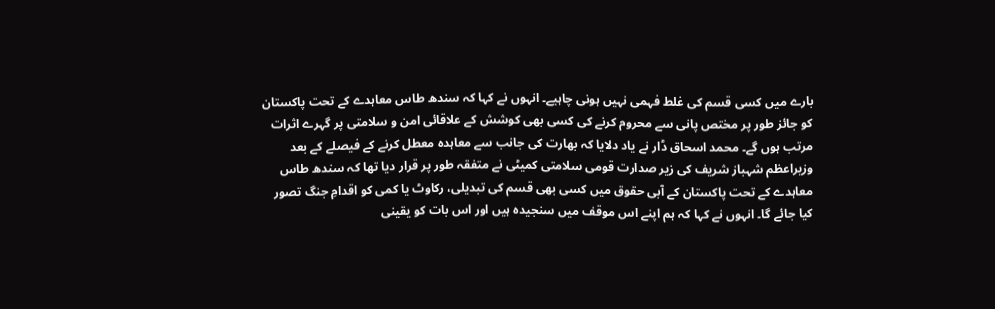بارے میں کسی قسم کی غلط فہمی نہیں ہونی چاہیے۔ انہوں نے کہا کہ سندھ طاس معاہدے کے تحت پاکستان کو جائز طور پر مختص پانی سے محروم کرنے کی کسی بھی کوشش کے علاقائی امن و سلامتی پر گہرے اثرات مرتب ہوں گے۔ محمد اسحاق ڈار نے یاد دلایا کہ بھارت کی جانب سے معاہدہ معطل کرنے کے فیصلے کے بعد وزیراعظم شہباز شریف کی زیر صدارت قومی سلامتی کمیٹی نے متفقہ طور پر قرار دیا تھا کہ سندھ طاس معاہدے کے تحت پاکستان کے آبی حقوق میں کسی بھی قسم کی تبدیلی، رکاوٹ یا کمی کو اقدامِ جنگ تصور کیا جائے گا۔ انہوں نے کہا کہ ہم اپنے اس موقف میں سنجیدہ ہیں اور اس بات کو یقینی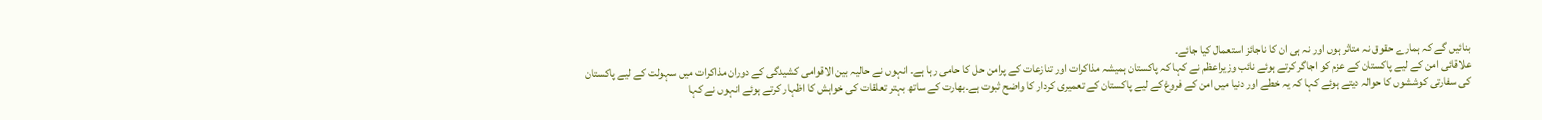بنائیں گے کہ ہمارے حقوق نہ متاثر ہوں اور نہ ہی ان کا ناجائز استعمال کیا جائے۔
علاقائی امن کے لیے پاکستان کے عزم کو اجاگر کرتے ہوئے نائب وزیراعظم نے کہا کہ پاکستان ہمیشہ مذاکرات اور تنازعات کے پرامن حل کا حامی رہا ہے۔ انہوں نے حالیہ بین الاقوامی کشیدگی کے دوران مذاکرات میں سہولت کے لیے پاکستان کی سفارتی کوششوں کا حوالہ دیتے ہوئے کہا کہ یہ خطے اور دنیا میں امن کے فروغ کے لیے پاکستان کے تعمیری کردار کا واضح ثبوت ہے۔بھارت کے ساتھ بہتر تعلقات کی خواہش کا اظہار کرتے ہوئے انہوں نے کہا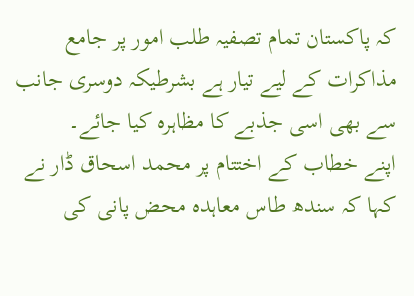کہ پاکستان تمام تصفیہ طلب امور پر جامع مذاکرات کے لیے تیار ہے بشرطیکہ دوسری جانب سے بھی اسی جذبے کا مظاہرہ کیا جائے۔
اپنے خطاب کے اختتام پر محمد اسحاق ڈار نے کہا کہ سندھ طاس معاہدہ محض پانی کی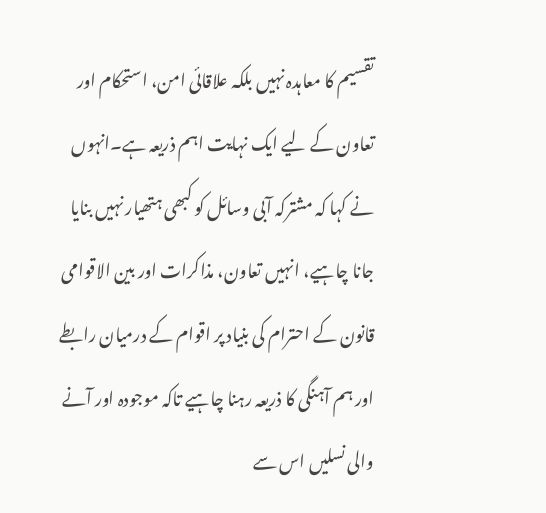تقسیم کا معاہدہ نہیں بلکہ علاقائی امن، استحکام اور تعاون کے لیے ایک نہایت اہم ذریعہ ہے۔انہوں نے کہا کہ مشترکہ آبی وسائل کو کبھی ہتھیار نہیں بنایا جانا چاہیے، انہیں تعاون، مذاکرات اور بین الاقوامی قانون کے احترام کی بنیاد پر اقوام کے درمیان رابطے اور ہم آہنگی کا ذریعہ رہنا چاہیے تاکہ موجودہ اور آنے والی نسلیں اس سے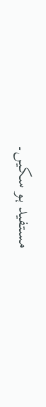مستفید ہو سکیں۔